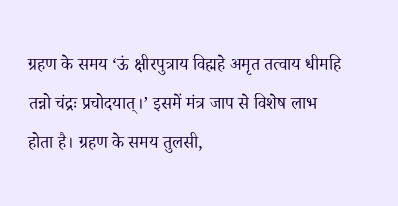ग्रहण के समय ‘ऊं क्षीरपुत्राय विह्महे अमृत तत्वाय धीमहि तन्नो चंद्रः प्रचोदयात्।’ इसमें मंत्र जाप से विशेष लाभ होता है। ग्रहण के समय तुलसी,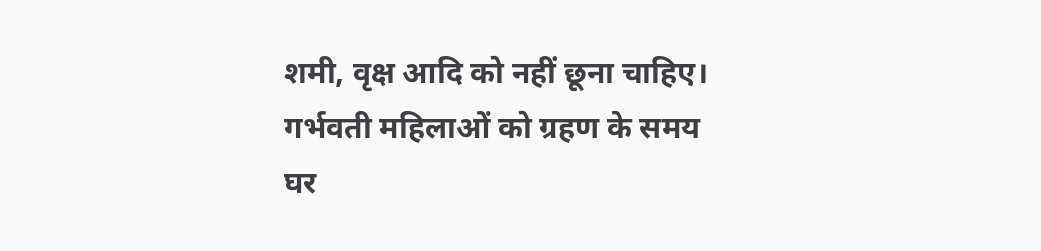शमी, वृक्ष आदि को नहीं छूना चाहिए। गर्भवती महिलाओं को ग्रहण के समय घर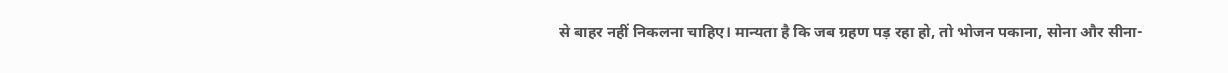से बाहर नहीं निकलना चाहिए। मान्यता है कि जब ग्रहण पड़ रहा हो, तो भोजन पकाना, सोना और सीना-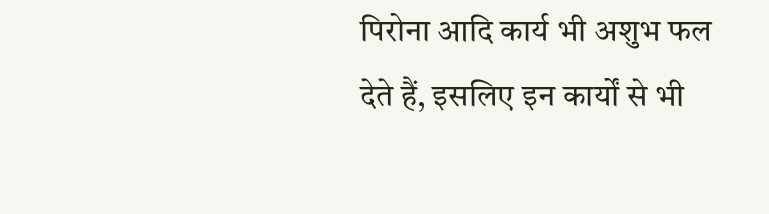पिरोना आदि कार्य भी अशुभ फल देते हैं, इसलिए इन कार्यों से भी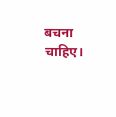बचना चाहिए।